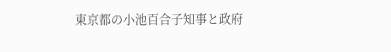東京都の小池百合子知事と政府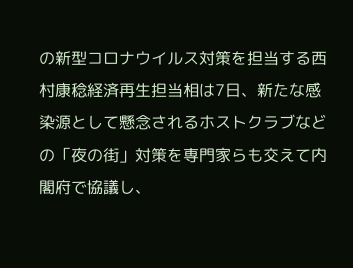の新型コロナウイルス対策を担当する西村康稔経済再生担当相は7日、新たな感染源として懸念されるホストクラブなどの「夜の街」対策を専門家らも交えて内閣府で協議し、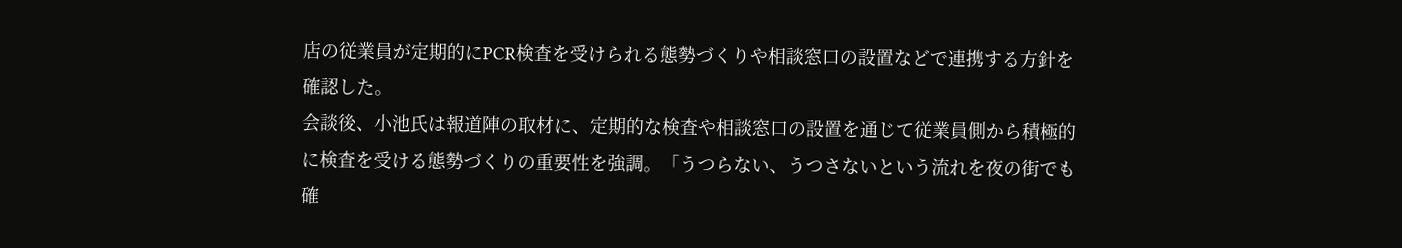店の従業員が定期的にPCR検査を受けられる態勢づくりや相談窓口の設置などで連携する方針を確認した。
会談後、小池氏は報道陣の取材に、定期的な検査や相談窓口の設置を通じて従業員側から積極的に検査を受ける態勢づくりの重要性を強調。「うつらない、うつさないという流れを夜の街でも確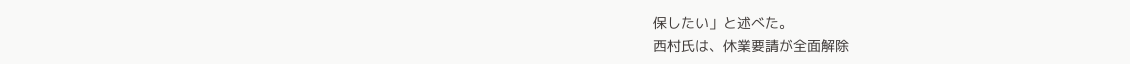保したい」と述べた。
西村氏は、休業要請が全面解除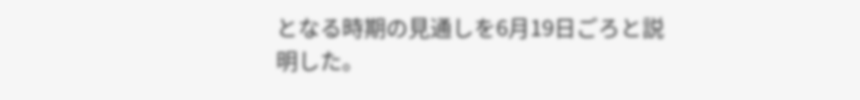となる時期の見通しを6月19日ごろと説明した。